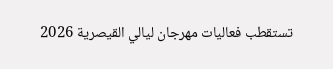تستقطب فعاليات مهرجان ليالي القيصرية 2026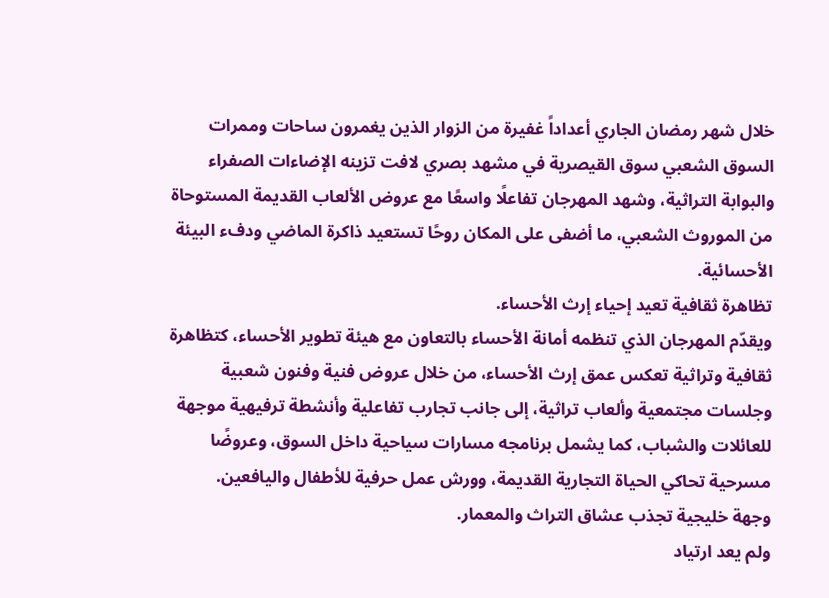خلال شهر رمضان الجاري أعداداً غفيرة من الزوار الذين يغمرون ساحات وممرات السوق الشعبي سوق القيصرية في مشهد بصري لافت تزينه الإضاءات الصفراء والبوابة التراثية، وشهد المهرجان تفاعلًا واسعًا مع عروض الألعاب القديمة المستوحاة من الموروث الشعبي، ما أضفى على المكان روحًا تستعيد ذاكرة الماضي ودفء البيئة الأحسائية.
تظاهرة ثقافية تعيد إحياء إرث الأحساء.
ويقدّم المهرجان الذي تنظمه أمانة الأحساء بالتعاون مع هيئة تطوير الأحساء، كتظاهرة ثقافية وتراثية تعكس عمق إرث الأحساء، من خلال عروض فنية وفنون شعبية وجلسات مجتمعية وألعاب تراثية، إلى جانب تجارب تفاعلية وأنشطة ترفيهية موجهة للعائلات والشباب، كما يشمل برنامجه مسارات سياحية داخل السوق، وعروضًا مسرحية تحاكي الحياة التجارية القديمة، وورش عمل حرفية للأطفال واليافعين.
وجهة خليجية تجذب عشاق التراث والمعمار.
ولم يعد ارتياد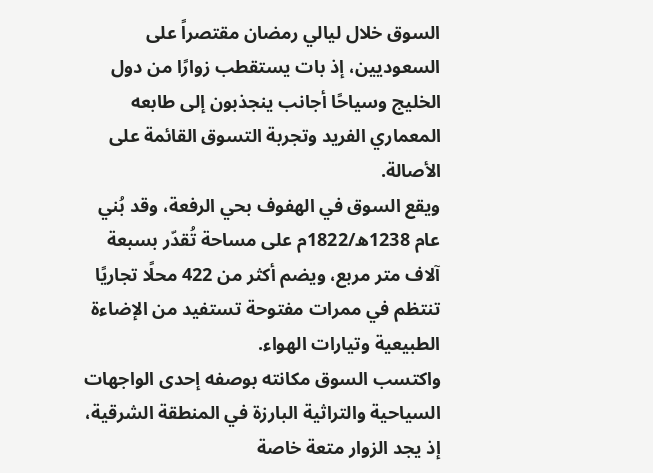السوق خلال ليالي رمضان مقتصراً على السعوديين، إذ بات يستقطب زوارًا من دول الخليج وسياحًا أجانب ينجذبون إلى طابعه المعماري الفريد وتجربة التسوق القائمة على الأصالة.
ويقع السوق في الهفوف بحي الرفعة، وقد بُني عام 1238ه/1822م على مساحة تُقدّر بسبعة آلاف متر مربع، ويضم أكثر من 422 محلًا تجاريًا تنتظم في ممرات مفتوحة تستفيد من الإضاءة الطبيعية وتيارات الهواء.
واكتسب السوق مكانته بوصفه إحدى الواجهات السياحية والتراثية البارزة في المنطقة الشرقية، إذ يجد الزوار متعة خاصة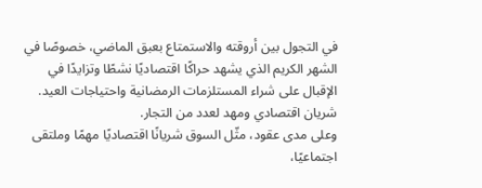في التجول بين أروقته والاستمتاع بعبق الماضي، خصوصًا في الشهر الكريم الذي يشهد حراكًا اقتصاديًا نشطًا وتزايدًا في الإقبال على شراء المستلزمات الرمضانية واحتياجات العيد.
شريان اقتصادي ومهد لعدد من التجار.
وعلى مدى عقود، مثّل السوق شريانًا اقتصاديًا مهمًا وملتقى اجتماعيًا،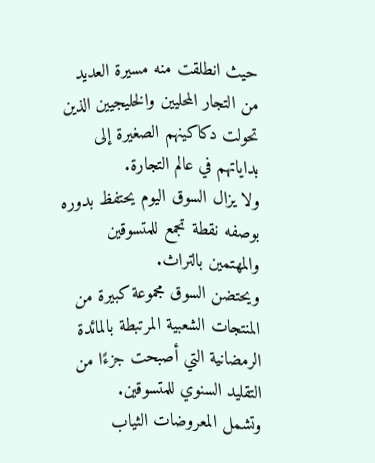حيث انطلقت منه مسيرة العديد من التجار المحليين والخليجيين الذين تحولت دكاكينهم الصغيرة إلى بداياتهم في عالم التجارة.
ولا يزال السوق اليوم يحتفظ بدوره بوصفه نقطة تجمع للمتسوقين والمهتمين بالتراث.
ويحتضن السوق مجموعة كبيرة من المنتجات الشعبية المرتبطة بالمائدة الرمضانية التي أصبحت جزءًا من التقليد السنوي للمتسوقين.
وتشمل المعروضات الثياب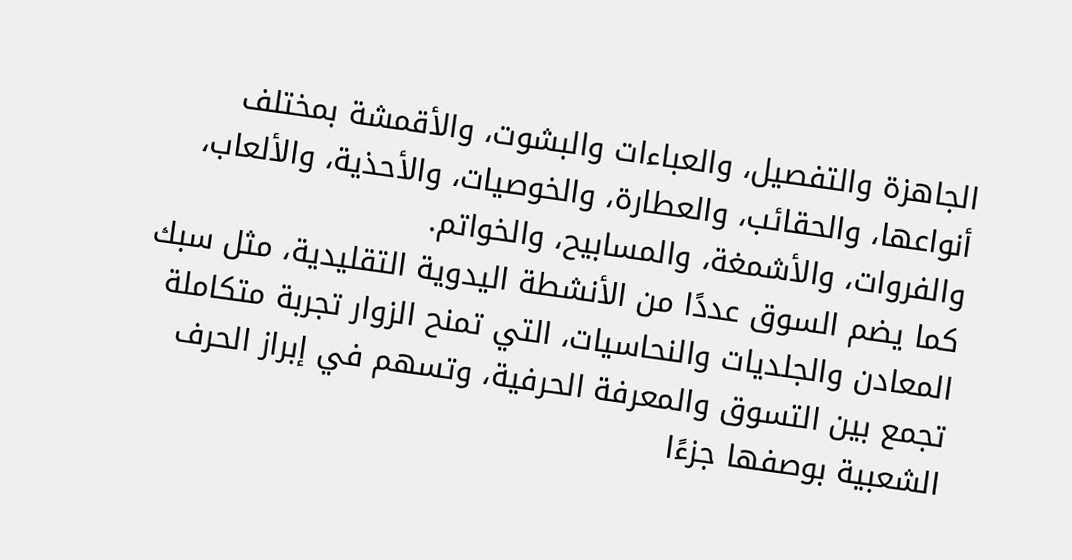الجاهزة والتفصيل، والعباءات والبشوت، والأقمشة بمختلف أنواعها، والحقائب، والعطارة، والخوصيات، والأحذية، والألعاب، والفروات، والأشمغة، والمسابيح، والخواتم.
كما يضم السوق عددًا من الأنشطة اليدوية التقليدية، مثل سبك المعادن والجلديات والنحاسيات، التي تمنح الزوار تجربة متكاملة تجمع بين التسوق والمعرفة الحرفية، وتسهم في إبراز الحرف الشعبية بوصفها جزءًا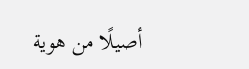أصيلًا من هوية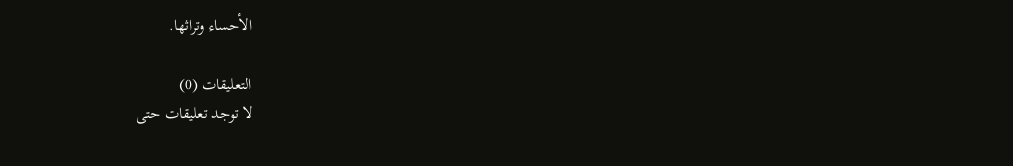الأحساء وتراثها.

التعليقات (0)
لا توجد تعليقات حتى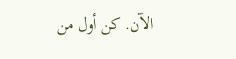الآن. كن أول من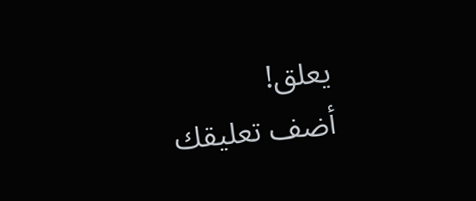يعلق!
أضف تعليقك